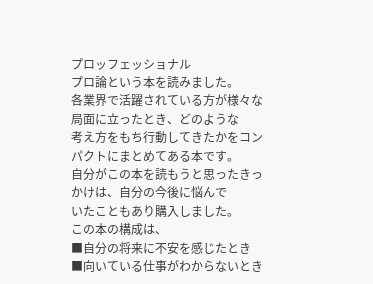プロッフェッショナル
プロ論という本を読みました。
各業界で活躍されている方が様々な局面に立ったとき、どのような
考え方をもち行動してきたかをコンパクトにまとめてある本です。
自分がこの本を読もうと思ったきっかけは、自分の今後に悩んで
いたこともあり購入しました。
この本の構成は、
■自分の将来に不安を感じたとき
■向いている仕事がわからないとき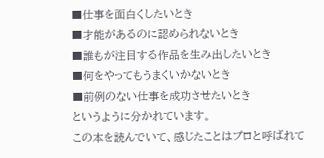■仕事を面白くしたいとき
■才能があるのに認められないとき
■誰もが注目する作品を生み出したいとき
■何をやってもうまくいかないとき
■前例のない仕事を成功させたいとき
というように分かれています。
この本を読んでいて、感じたことはプロと呼ばれて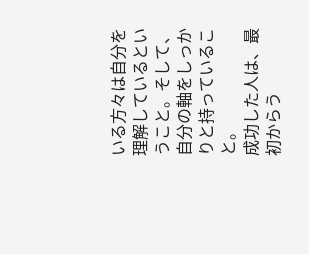いる方々は自分を
理解しているということ。そして、自分の軸をしっかりと持っていること。
成功した人は、最初からう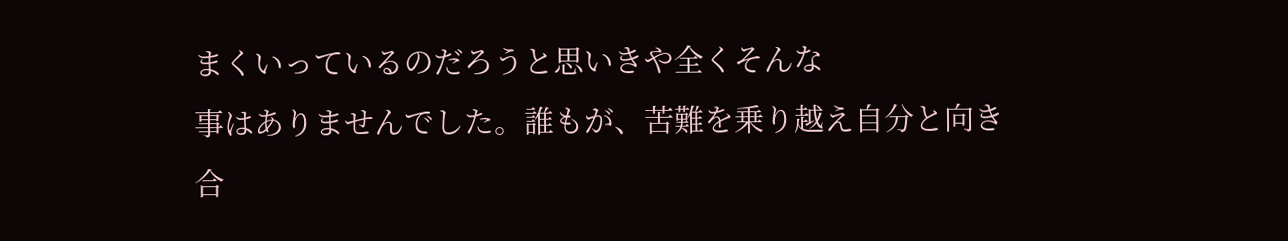まくいっているのだろうと思いきや全くそんな
事はありませんでした。誰もが、苦難を乗り越え自分と向き合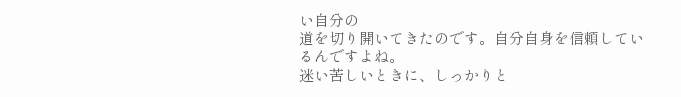い自分の
道を切り開いてきたのです。自分自身を信頼しているんですよね。
迷い苦しいときに、しっかりと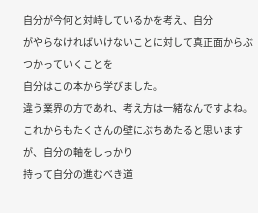自分が今何と対峙しているかを考え、自分
がやらなければいけないことに対して真正面からぶつかっていくことを
自分はこの本から学びました。
違う業界の方であれ、考え方は一緒なんですよね。
これからもたくさんの壁にぶちあたると思いますが、自分の軸をしっかり
持って自分の進むべき道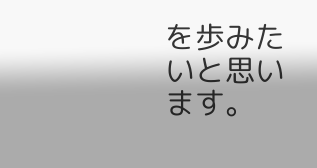を歩みたいと思います。